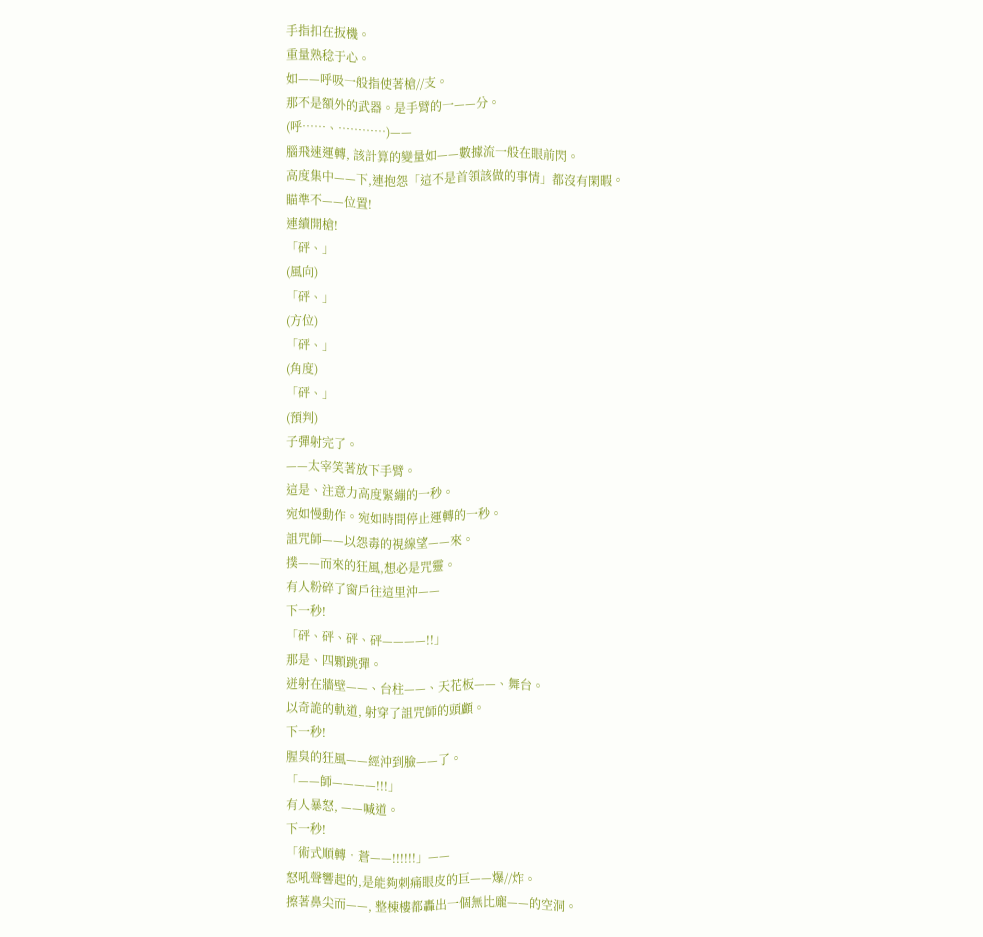手指扣在扳機。
重量熟稔于心。
如——呼吸一般指使著槍//支。
那不是額外的武器。是手臂的一——分。
(呼……、…………)——
腦飛速運轉, 該計算的變量如——數據流一般在眼前閃。
高度集中——下,連抱怨「這不是首領該做的事情」都沒有閑暇。
瞄準不——位置!
連續開槍!
「砰、」
(風向)
「砰、」
(方位)
「砰、」
(角度)
「砰、」
(預判)
子彈射完了。
——太宰笑著放下手臂。
這是、注意力高度緊繃的一秒。
宛如慢動作。宛如時間停止運轉的一秒。
詛咒師——以怨毒的視線望——來。
撲——而來的狂風,想必是咒靈。
有人粉碎了窗戶往這里沖——
下一秒!
「砰、砰、砰、砰————!!」
那是、四顆跳彈。
迸射在牆壁——、台柱——、天花板——、舞台。
以奇詭的軌道, 射穿了詛咒師的頭顱。
下一秒!
腥臭的狂風——經沖到臉——了。
「——師————!!!」
有人暴怒, ——喊道。
下一秒!
「術式順轉•蒼——!!!!!!」——
怒吼聲響起的,是能夠刺痛眼皮的巨——爆//炸。
擦著鼻尖而——, 整棟樓都轟出一個無比龐——的空洞。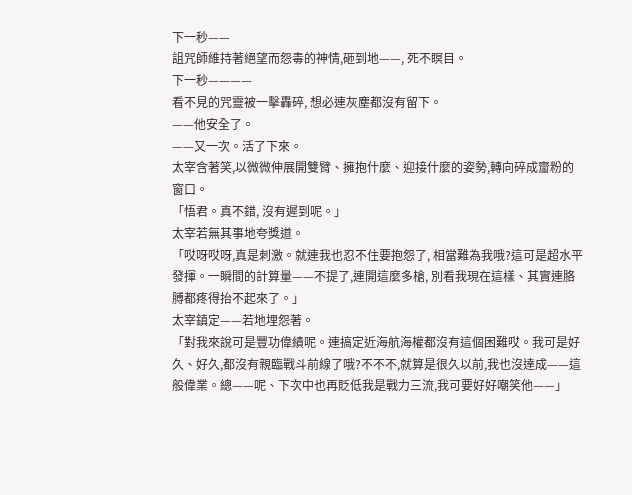下一秒——
詛咒師維持著絕望而怨毒的神情,砸到地——, 死不瞑目。
下一秒————
看不見的咒靈被一擊轟碎, 想必連灰塵都沒有留下。
——他安全了。
——又一次。活了下來。
太宰含著笑,以微微伸展開雙臂、擁抱什麼、迎接什麼的姿勢,轉向碎成齏粉的窗口。
「悟君。真不錯, 沒有遲到呢。」
太宰若無其事地夸獎道。
「哎呀哎呀,真是刺激。就連我也忍不住要抱怨了, 相當難為我哦?這可是超水平發揮。一瞬間的計算量——不提了,連開這麼多槍, 別看我現在這樣、其實連胳膊都疼得抬不起來了。」
太宰鎮定——若地埋怨著。
「對我來說可是豐功偉績呢。連搞定近海航海權都沒有這個困難哎。我可是好久、好久,都沒有親臨戰斗前線了哦?不不不,就算是很久以前,我也沒達成——這般偉業。總——呢、下次中也再貶低我是戰力三流,我可要好好嘲笑他——」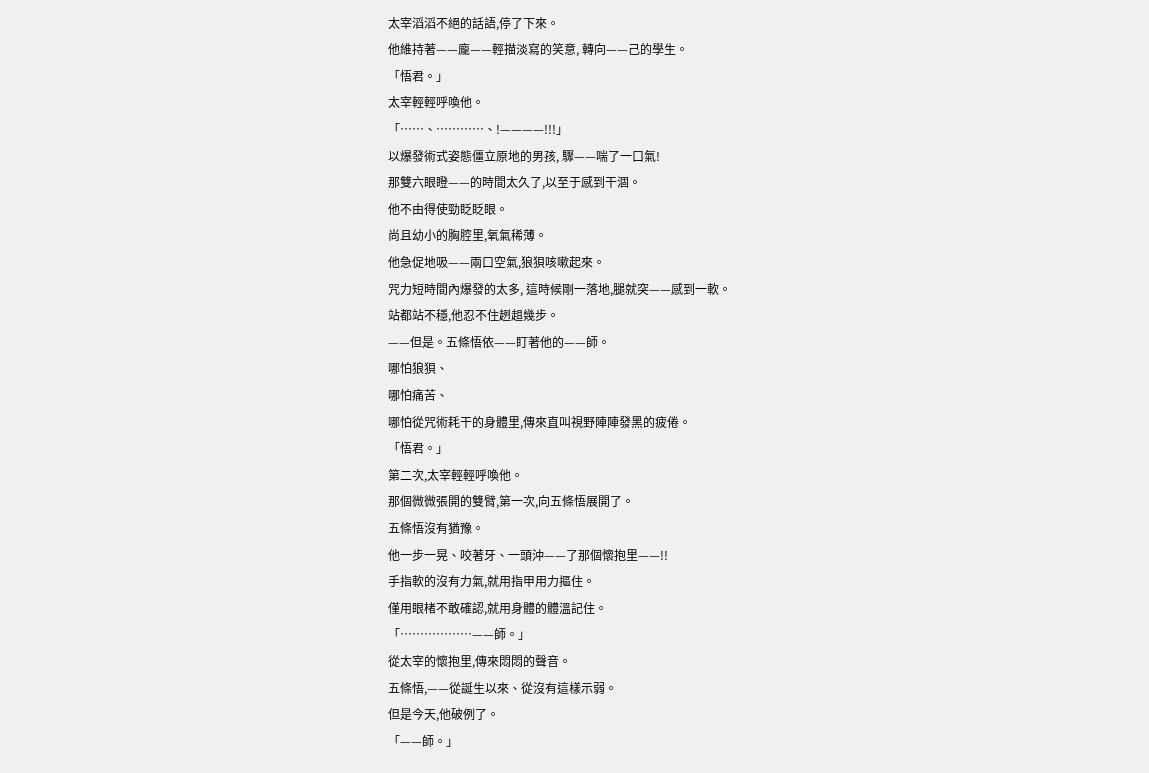太宰滔滔不絕的話語,停了下來。
他維持著——龐——輕描淡寫的笑意, 轉向——己的學生。
「悟君。」
太宰輕輕呼喚他。
「……、…………、!————!!!」
以爆發術式姿態僵立原地的男孩, 驟——喘了一口氣!
那雙六眼瞪——的時間太久了,以至于感到干涸。
他不由得使勁眨眨眼。
尚且幼小的胸腔里,氧氣稀薄。
他急促地吸——兩口空氣,狼狽咳嗽起來。
咒力短時間內爆發的太多, 這時候剛一落地,腿就突——感到一軟。
站都站不穩,他忍不住趔趄幾步。
——但是。五條悟依——盯著他的——師。
哪怕狼狽、
哪怕痛苦、
哪怕從咒術耗干的身體里,傳來直叫視野陣陣發黑的疲倦。
「悟君。」
第二次,太宰輕輕呼喚他。
那個微微張開的雙臂,第一次,向五條悟展開了。
五條悟沒有猶豫。
他一步一晃、咬著牙、一頭沖——了那個懷抱里——!!
手指軟的沒有力氣,就用指甲用力摳住。
僅用眼楮不敢確認,就用身體的體溫記住。
「………………——師。」
從太宰的懷抱里,傳來悶悶的聲音。
五條悟,——從誕生以來、從沒有這樣示弱。
但是今天,他破例了。
「——師。」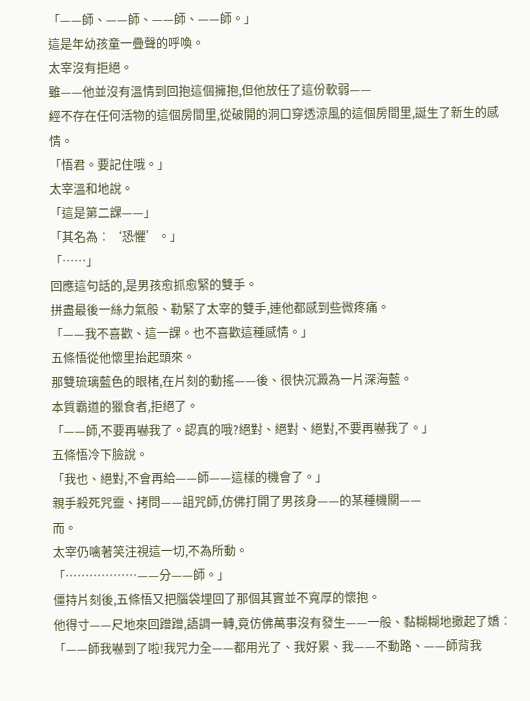「——師、——師、——師、——師。」
這是年幼孩童一疊聲的呼喚。
太宰沒有拒絕。
雖——他並沒有溫情到回抱這個擁抱,但他放任了這份軟弱——
經不存在任何活物的這個房間里,從破開的洞口穿透涼風的這個房間里,誕生了新生的感情。
「悟君。要記住哦。」
太宰溫和地說。
「這是第二課——」
「其名為︰‘恐懼’。」
「……」
回應這句話的,是男孩愈抓愈緊的雙手。
拼盡最後一絲力氣般、勒緊了太宰的雙手,連他都感到些微疼痛。
「——我不喜歡、這一課。也不喜歡這種感情。」
五條悟從他懷里抬起頭來。
那雙琉璃藍色的眼楮,在片刻的動搖——後、很快沉澱為一片深海藍。
本質霸道的獵食者,拒絕了。
「——師,不要再嚇我了。認真的哦?絕對、絕對、絕對,不要再嚇我了。」
五條悟冷下臉說。
「我也、絕對,不會再給——師——這樣的機會了。」
親手殺死咒靈、拷問——詛咒師,仿佛打開了男孩身——的某種機關——
而。
太宰仍噙著笑注視這一切,不為所動。
「………………——分——師。」
僵持片刻後,五條悟又把腦袋埋回了那個其實並不寬厚的懷抱。
他得寸——尺地來回蹭蹭,語調一轉,竟仿佛萬事沒有發生——一般、黏糊糊地撒起了嬌︰
「——師我嚇到了啦!我咒力全——都用光了、我好累、我——不動路、——師背我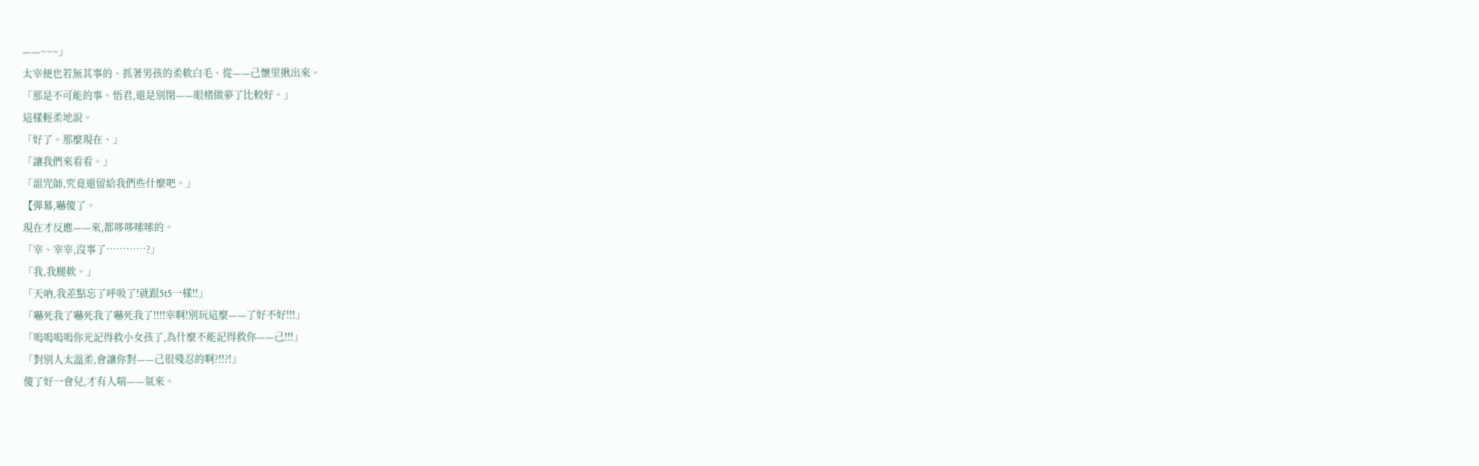——~~~」
太宰便也若無其事的、抓著男孩的柔軟白毛、從——己懷里揪出來。
「那是不可能的事。悟君,還是別閉——眼楮做夢了比較好。」
這樣輕柔地說。
「好了。那麼現在、」
「讓我們來看看。」
「詛咒師,究竟還留給我們些什麼吧。」
【彈幕,嚇傻了。
現在才反應——來,都哆哆嗦嗦的。
「宰、宰宰,沒事了…………?」
「我,我腿軟。」
「天吶,我差點忘了呼吸了!就跟5t5一樣!!」
「嚇死我了嚇死我了嚇死我了!!!!宰啊!別玩這麼——了好不好!!!」
「嗚嗚嗚嗚你光記得救小女孩了,為什麼不能記得救你——己!!!」
「對別人太溫柔,會讓你對——己很殘忍的啊?!!?!」
傻了好一會兒,才有人喘——氣來。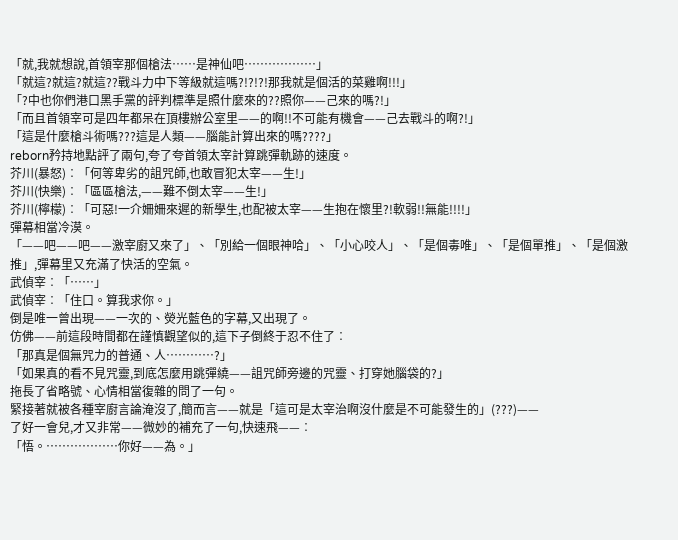「就,我就想說,首領宰那個槍法……是神仙吧………………」
「就這?就這?就這??戰斗力中下等級就這嗎?!?!?!那我就是個活的菜雞啊!!!」
「?中也你們港口黑手黨的評判標準是照什麼來的??照你——己來的嗎?!」
「而且首領宰可是四年都呆在頂樓辦公室里——的啊!!不可能有機會——己去戰斗的啊?!」
「這是什麼槍斗術嗎???這是人類——腦能計算出來的嗎????」
reborn矜持地點評了兩句,夸了夸首領太宰計算跳彈軌跡的速度。
芥川(暴怒)︰「何等卑劣的詛咒師,也敢冒犯太宰——生!」
芥川(快樂)︰「區區槍法,——難不倒太宰——生!」
芥川(檸檬)︰「可惡!一介姍姍來遲的新學生,也配被太宰——生抱在懷里?!軟弱!!無能!!!!」
彈幕相當冷漠。
「——吧——吧——激宰廚又來了」、「別給一個眼神哈」、「小心咬人」、「是個毒唯」、「是個單推」、「是個激推」,彈幕里又充滿了快活的空氣。
武偵宰︰「……」
武偵宰︰「住口。算我求你。」
倒是唯一曾出現——一次的、熒光藍色的字幕,又出現了。
仿佛——前這段時間都在謹慎觀望似的,這下子倒終于忍不住了︰
「那真是個無咒力的普通、人…………?」
「如果真的看不見咒靈,到底怎麼用跳彈繞——詛咒師旁邊的咒靈、打穿她腦袋的?」
拖長了省略號、心情相當復雜的問了一句。
緊接著就被各種宰廚言論淹沒了,簡而言——就是「這可是太宰治啊沒什麼是不可能發生的」(???)——
了好一會兒,才又非常——微妙的補充了一句,快速飛——︰
「悟。………………你好——為。」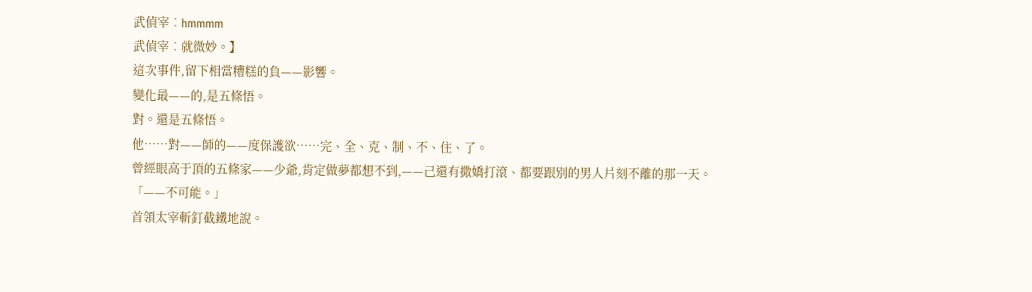武偵宰︰hmmmm
武偵宰︰就微妙。】
這次事件,留下相當糟糕的負——影響。
變化最——的,是五條悟。
對。還是五條悟。
他……對——師的——度保護欲……完、全、克、制、不、住、了。
曾經眼高于頂的五條家——少爺,肯定做夢都想不到,——己還有撒嬌打滾、都要跟別的男人片刻不離的那一天。
「——不可能。」
首領太宰斬釘截鐵地說。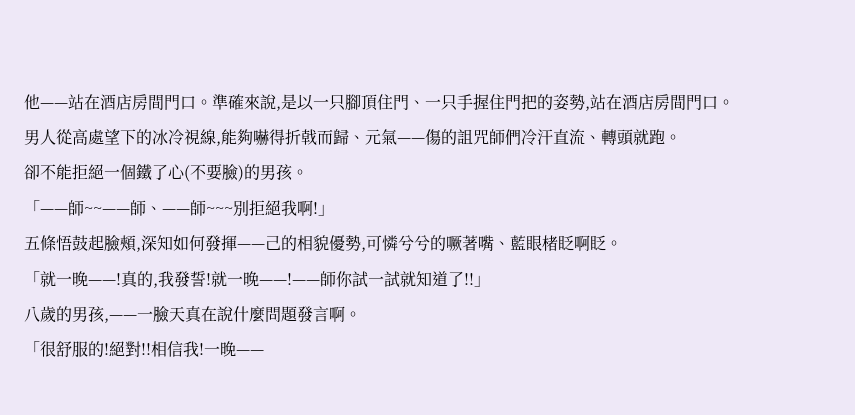他——站在酒店房間門口。準確來說,是以一只腳頂住門、一只手握住門把的姿勢,站在酒店房間門口。
男人從高處望下的冰冷視線,能夠嚇得折戟而歸、元氣——傷的詛咒師們冷汗直流、轉頭就跑。
卻不能拒絕一個鐵了心(不要臉)的男孩。
「——師~~——師、——師~~~別拒絕我啊!」
五條悟鼓起臉頰,深知如何發揮——己的相貌優勢,可憐兮兮的噘著嘴、藍眼楮眨啊眨。
「就一晚——!真的,我發誓!就一晚——!——師你試一試就知道了!!」
八歲的男孩,——一臉天真在說什麼問題發言啊。
「很舒服的!絕對!!相信我!一晚——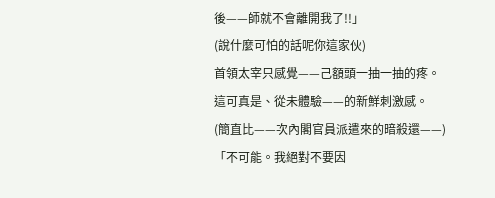後——師就不會離開我了!!」
(說什麼可怕的話呢你這家伙)
首領太宰只感覺——己額頭一抽一抽的疼。
這可真是、從未體驗——的新鮮刺激感。
(簡直比——次內閣官員派遣來的暗殺還——)
「不可能。我絕對不要因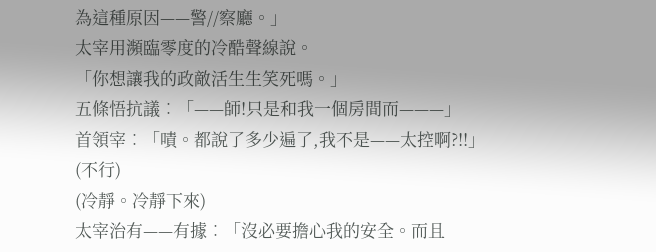為這種原因——警//察廳。」
太宰用瀕臨零度的冷酷聲線說。
「你想讓我的政敵活生生笑死嗎。」
五條悟抗議︰「——師!只是和我一個房間而———」
首領宰︰「嘖。都說了多少遍了,我不是——太控啊?!!」
(不行)
(冷靜。冷靜下來)
太宰治有——有據︰「沒必要擔心我的安全。而且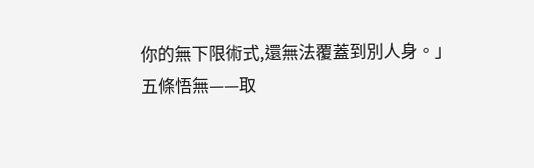你的無下限術式,還無法覆蓋到別人身。」
五條悟無——取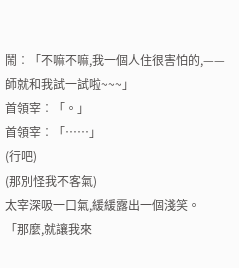鬧︰「不嘛不嘛,我一個人住很害怕的,——師就和我試一試啦~~~」
首領宰︰「。」
首領宰︰「……」
(行吧)
(那別怪我不客氣)
太宰深吸一口氣,緩緩露出一個淺笑。
「那麼,就讓我來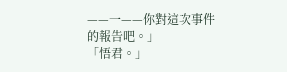——一——你對這次事件的報告吧。」
「悟君。」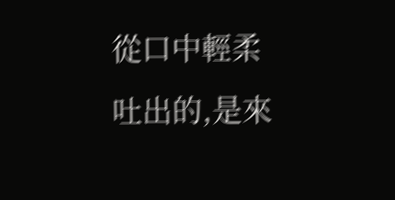從口中輕柔吐出的,是來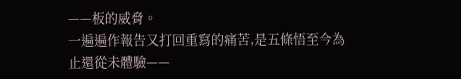——板的威脅。
一遍遍作報告又打回重寫的痛苦,是五條悟至今為止還從未體驗——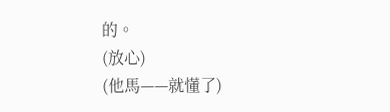的。
(放心)
(他馬——就懂了)